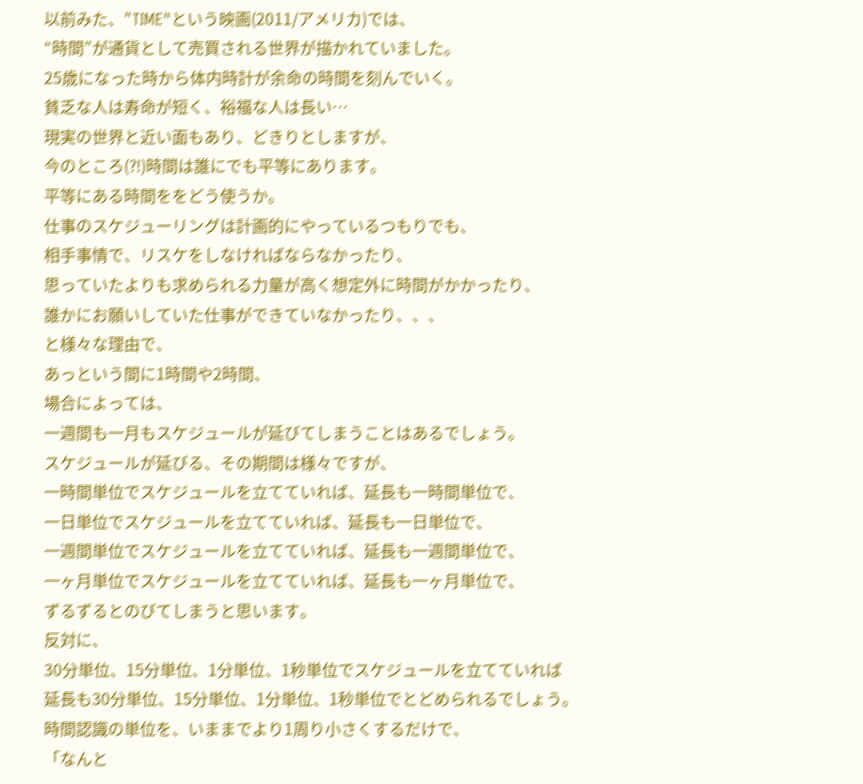以前みた、"TIME"という映画(2011/アメリカ)では、
“時間”が通貨として売買される世界が描かれていました。
25歳になった時から体内時計が余命の時間を刻んでいく。
貧乏な人は寿命が短く、裕福な人は長い…
現実の世界と近い面もあり、どきりとしますが、
今のところ(⁈)時間は誰にでも平等にあります。
平等にある時間ををどう使うか。
仕事のスケジューリングは計画的にやっているつもりでも、
相手事情で、リスケをしなければならなかったり、
思っていたよりも求められる力量が高く想定外に時間がかかったり、
誰かにお願いしていた仕事ができていなかったり、、、
と様々な理由で、
あっという間に1時間や2時間、
場合によっては、
一週間も一月もスケジュールが延びてしまうことはあるでしょう。
スケジュールが延びる、その期間は様々ですが、
一時間単位でスケジュールを立てていれば、延長も一時間単位で、
一日単位でスケジュールを立てていれば、延長も一日単位で、
一週間単位でスケジュールを立てていれば、延長も一週間単位で、
一ヶ月単位でスケジュールを立てていれば、延長も一ヶ月単位で、
ずるずるとのびてしまうと思います。
反対に、
30分単位、15分単位、1分単位、1秒単位でスケジュールを立てていれば
延長も30分単位、15分単位、1分単位、1秒単位でとどめられるでしょう。
時間認識の単位を、いままでより1周り小さくするだけで、
「なんと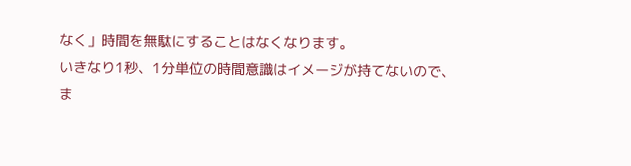なく」時間を無駄にすることはなくなります。
いきなり1秒、1分単位の時間意識はイメージが持てないので、
ま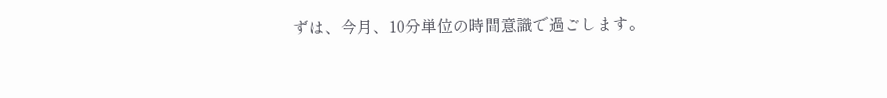ずは、今月、10分単位の時間意識で過ごします。